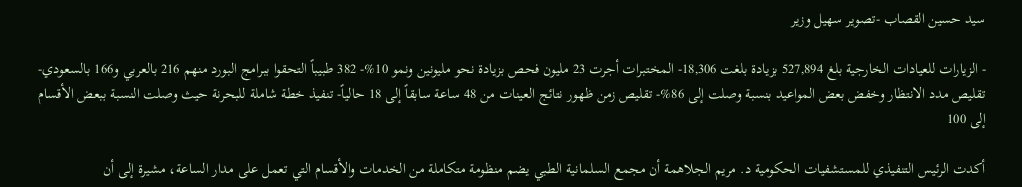سيد حسين القصاب -تصوير سهيل وزير

- الزيارات للعيادات الخارجية بلغ 527,894 بزيادة بلغت 18,306- المختبرات أجرت 23 مليون فحص بزيادة نحو مليونين ونمو 10%- 382 طبيباً التحقوا ببرامج البورد منهم 216 بالعربي و166 بالسعودي- تقليص مدد الانتظار وخفض بعض المواعيد بنسبة وصلت إلى 86%- تقليص زمن ظهور نتائج العينات من 48 ساعة سابقاً إلى 18 حالياً- تنفيذ خطة شاملة للبحرنة حيث وصلت النسبة ببعض الأقسام إلى 100

أكدت الرئيس التنفيذي للمستشفيات الحكومية د. مريم الجلاهمة أن مجمع السلمانية الطبي يضم منظومة متكاملة من الخدمات والأقسام التي تعمل على مدار الساعة، مشيرة إلى أن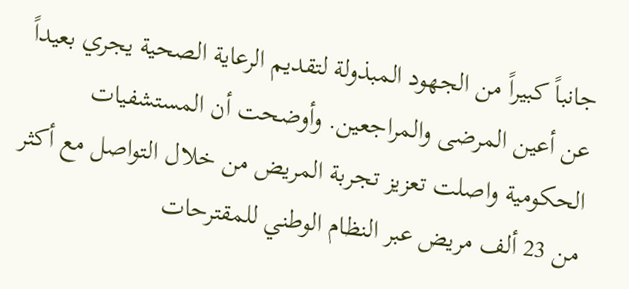جانباً كبيراً من الجهود المبذولة لتقديم الرعاية الصحية يجري بعيداً عن أعين المرضى والمراجعين. وأوضحت أن المستشفيات الحكومية واصلت تعزيز تجربة المريض من خلال التواصل مع أكثر من 23 ألف مريض عبر النظام الوطني للمقترحات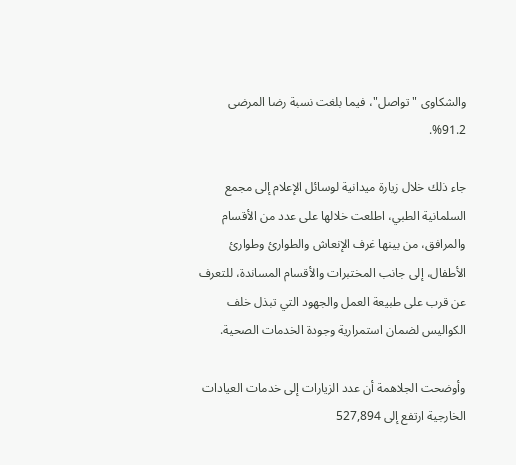والشكاوى "تواصل"، فيما بلغت نسبة رضا المرضى 91.2%.

جاء ذلك خلال زيارة ميدانية لوسائل الإعلام إلى مجمع السلمانية الطبي، اطلعت خلالها على عدد من الأقسام والمرافق، من بينها غرف الإنعاش والطوارئ وطوارئ الأطفال، إلى جانب المختبرات والأقسام المساندة، للتعرف عن قرب على طبيعة العمل والجهود التي تبذل خلف الكواليس لضمان استمرارية وجودة الخدمات الصحية.

وأوضحت الجلاهمة أن عدد الزيارات إلى خدمات العيادات الخارجية ارتفع إلى 527,894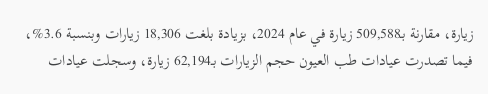زيارة، مقارنة بـ509,588 زيارة في عام 2024، بزيادة بلغت 18,306 زيارات وبنسبة 3.6%، فيما تصدرت عيادات طب العيون حجم الزيارات بـ62,194 زيارة، وسجلت عيادات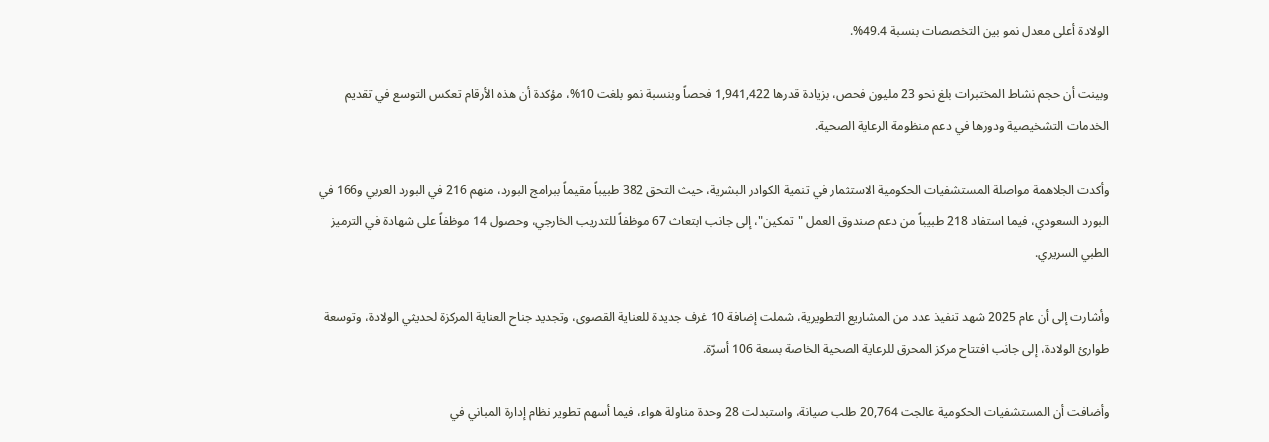الولادة أعلى معدل نمو بين التخصصات بنسبة 49.4%.

وبينت أن حجم نشاط المختبرات بلغ نحو 23 مليون فحص، بزيادة قدرها 1,941,422 فحصاً وبنسبة نمو بلغت 10%، مؤكدة أن هذه الأرقام تعكس التوسع في تقديم الخدمات التشخيصية ودورها في دعم منظومة الرعاية الصحية.

وأكدت الجلاهمة مواصلة المستشفيات الحكومية الاستثمار في تنمية الكوادر البشرية، حيث التحق 382 طبيباً مقيماً ببرامج البورد، منهم 216 في البورد العربي و166 في البورد السعودي، فيما استفاد 218 طبيباً من دعم صندوق العمل "تمكين"، إلى جانب ابتعاث 67 موظفاً للتدريب الخارجي، وحصول 14 موظفاً على شهادة في الترميز الطبي السريري.

وأشارت إلى أن عام 2025 شهد تنفيذ عدد من المشاريع التطويرية، شملت إضافة 10 غرف جديدة للعناية القصوى، وتجديد جناح العناية المركزة لحديثي الولادة، وتوسعة طوارئ الولادة، إلى جانب افتتاح مركز المحرق للرعاية الصحية الخاصة بسعة 106 أسرّة.

وأضافت أن المستشفيات الحكومية عالجت 20,764 طلب صيانة، واستبدلت 28 وحدة مناولة هواء، فيما أسهم تطوير نظام إدارة المباني في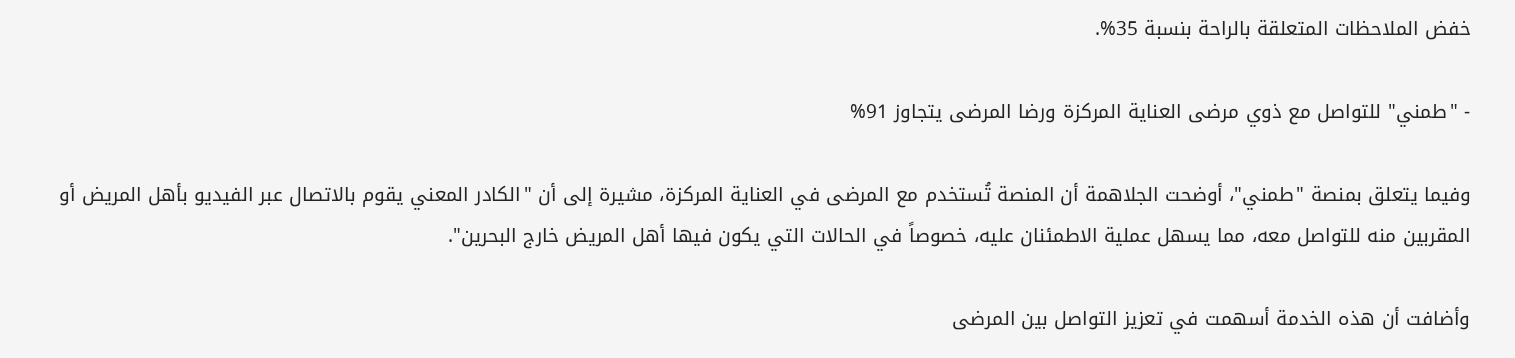خفض الملاحظات المتعلقة بالراحة بنسبة 35%.

- "طمني" للتواصل مع ذوي مرضى العناية المركزة ورضا المرضى يتجاوز 91%

وفيما يتعلق بمنصة "طمني"، أوضحت الجلاهمة أن المنصة تُستخدم مع المرضى في العناية المركزة، مشيرة إلى أن "الكادر المعني يقوم بالاتصال عبر الفيديو بأهل المريض أو المقربين منه للتواصل معه، مما يسهل عملية الاطمئنان عليه، خصوصاً في الحالات التي يكون فيها أهل المريض خارج البحرين".

وأضافت أن هذه الخدمة أسهمت في تعزيز التواصل بين المرضى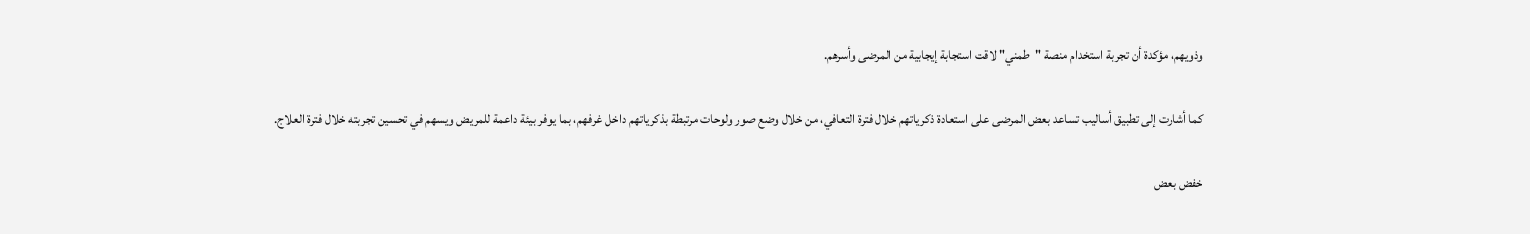وذويهم، مؤكدة أن تجربة استخدام منصة "طمني" لاقت استجابة إيجابية من المرضى وأسرهم.

كما أشارت إلى تطبيق أساليب تساعد بعض المرضى على استعادة ذكرياتهم خلال فترة التعافي، من خلال وضع صور ولوحات مرتبطة بذكرياتهم داخل غرفهم، بما يوفر بيئة داعمة للمريض ويسهم في تحسين تجربته خلال فترة العلاج.

خفض بعض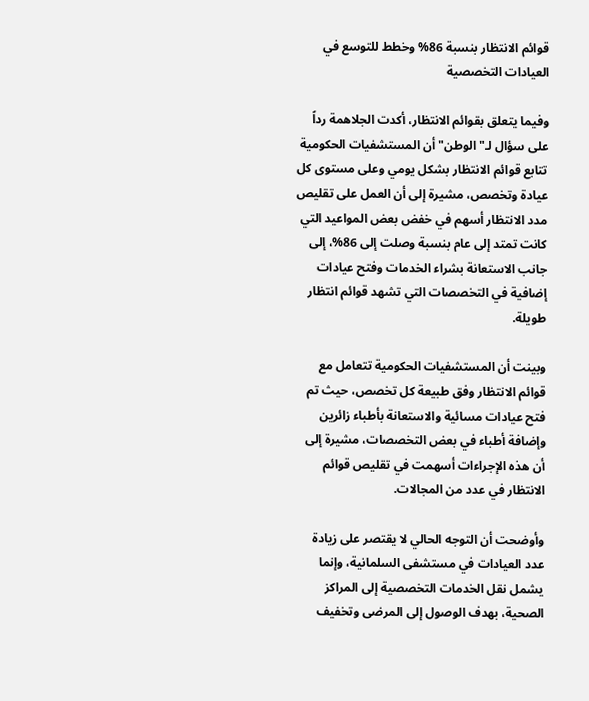قوائم الانتظار بنسبة 86% وخطط للتوسع في العيادات التخصصية

وفيما يتعلق بقوائم الانتظار، أكدت الجلاهمة رداً على سؤال لـ"الوطن" أن المستشفيات الحكومية تتابع قوائم الانتظار بشكل يومي وعلى مستوى كل عيادة وتخصص، مشيرة إلى أن العمل على تقليص مدد الانتظار أسهم في خفض بعض المواعيد التي كانت تمتد إلى عام بنسبة وصلت إلى 86%، إلى جانب الاستعانة بشراء الخدمات وفتح عيادات إضافية في التخصصات التي تشهد قوائم انتظار طويلة.

وبينت أن المستشفيات الحكومية تتعامل مع قوائم الانتظار وفق طبيعة كل تخصص، حيث تم فتح عيادات مسائية والاستعانة بأطباء زائرين وإضافة أطباء في بعض التخصصات، مشيرة إلى أن هذه الإجراءات أسهمت في تقليص قوائم الانتظار في عدد من المجالات.

وأوضحت أن التوجه الحالي لا يقتصر على زيادة عدد العيادات في مستشفى السلمانية، وإنما يشمل نقل الخدمات التخصصية إلى المراكز الصحية، بهدف الوصول إلى المرضى وتخفيف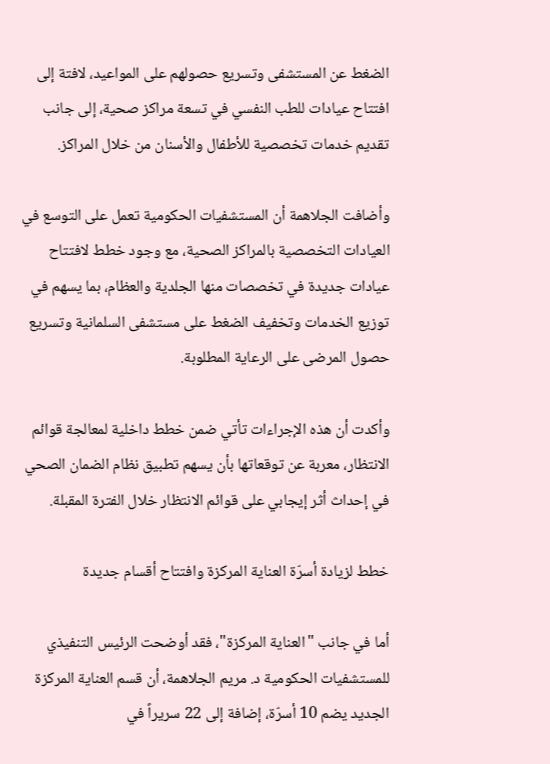الضغط عن المستشفى وتسريع حصولهم على المواعيد، لافتة إلى افتتاح عيادات للطب النفسي في تسعة مراكز صحية، إلى جانب تقديم خدمات تخصصية للأطفال والأسنان من خلال المراكز.

وأضافت الجلاهمة أن المستشفيات الحكومية تعمل على التوسع في العيادات التخصصية بالمراكز الصحية، مع وجود خطط لافتتاح عيادات جديدة في تخصصات منها الجلدية والعظام، بما يسهم في توزيع الخدمات وتخفيف الضغط على مستشفى السلمانية وتسريع حصول المرضى على الرعاية المطلوبة.

وأكدت أن هذه الإجراءات تأتي ضمن خطط داخلية لمعالجة قوائم الانتظار، معربة عن توقعاتها بأن يسهم تطبيق نظام الضمان الصحي في إحداث أثر إيجابي على قوائم الانتظار خلال الفترة المقبلة.

خطط لزيادة أسرّة العناية المركزة وافتتاح أقسام جديدة

أما في جانب "العناية المركزة"، فقد أوضحت الرئيس التنفيذي للمستشفيات الحكومية د. مريم الجلاهمة، أن قسم العناية المركزة الجديد يضم 10 أسرّة، إضافة إلى 22 سريراً في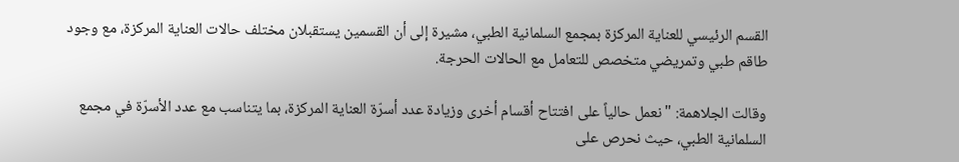القسم الرئيسي للعناية المركزة بمجمع السلمانية الطبي، مشيرة إلى أن القسمين يستقبلان مختلف حالات العناية المركزة، مع وجود طاقم طبي وتمريضي متخصص للتعامل مع الحالات الحرجة.

وقالت الجلاهمة: "نعمل حالياً على افتتاح أقسام أخرى وزيادة عدد أسرّة العناية المركزة، بما يتناسب مع عدد الأسرّة في مجمع السلمانية الطبي، حيث نحرص على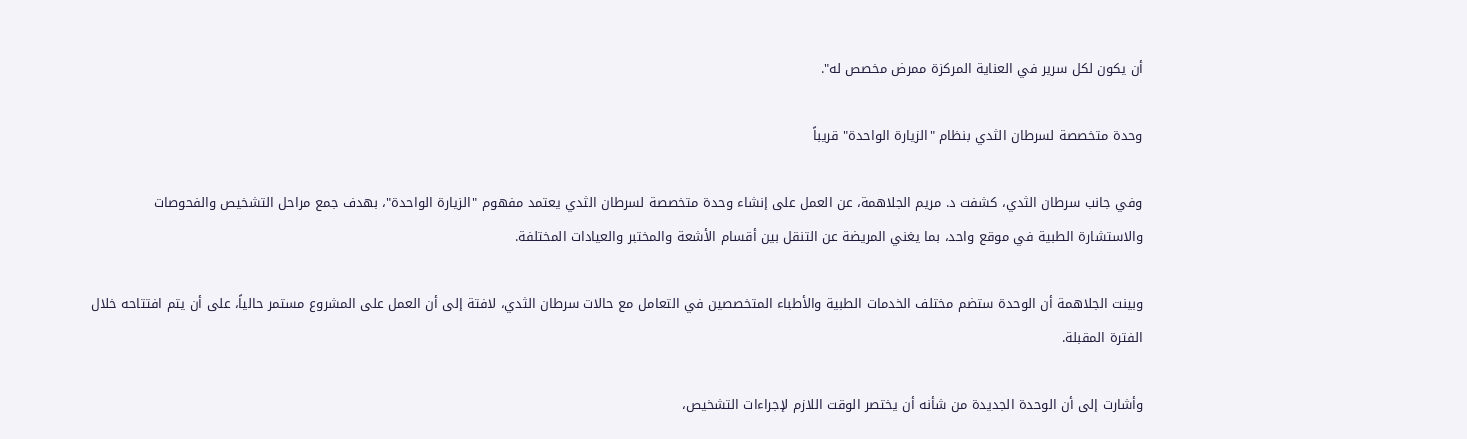أن يكون لكل سرير في العناية المركزة ممرض مخصص له".

وحدة متخصصة لسرطان الثدي بنظام "الزيارة الواحدة" قريباً

وفي جانب سرطان الثدي، كشفت د. مريم الجلاهمة، عن العمل على إنشاء وحدة متخصصة لسرطان الثدي يعتمد مفهوم "الزيارة الواحدة"، بهدف جمع مراحل التشخيص والفحوصات والاستشارة الطبية في موقع واحد، بما يغني المريضة عن التنقل بين أقسام الأشعة والمختبر والعيادات المختلفة.

وبينت الجلاهمة أن الوحدة ستضم مختلف الخدمات الطبية والأطباء المتخصصين في التعامل مع حالات سرطان الثدي، لافتة إلى أن العمل على المشروع مستمر حالياً، على أن يتم افتتاحه خلال الفترة المقبلة.

وأشارت إلى أن الوحدة الجديدة من شأنه أن يختصر الوقت اللازم لإجراءات التشخيص،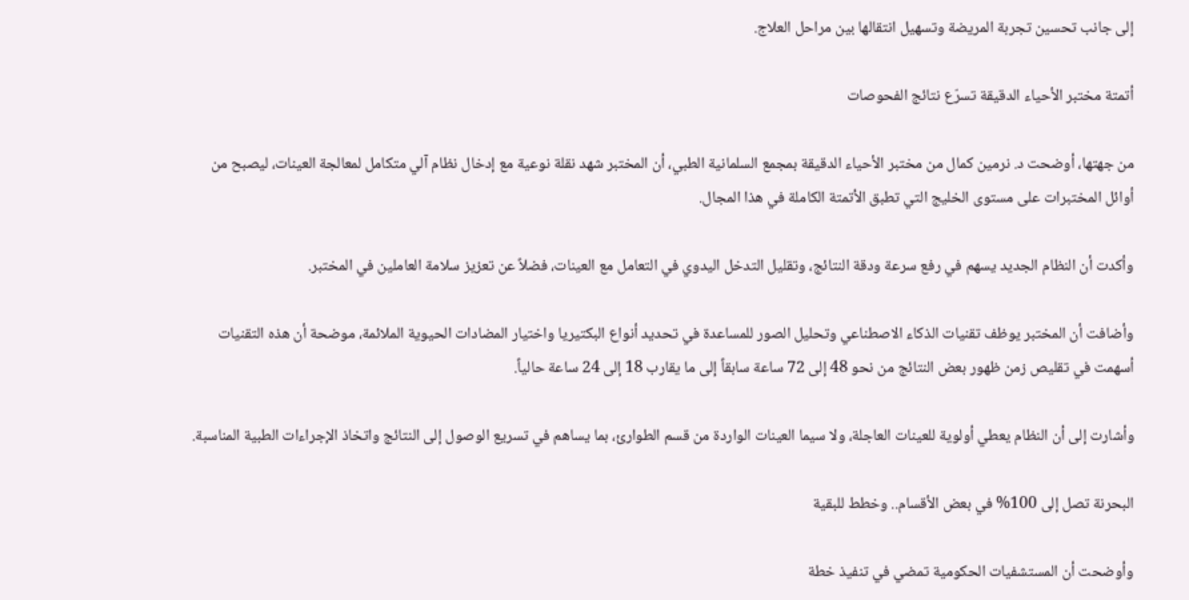إلى جانب تحسين تجربة المريضة وتسهيل انتقالها بين مراحل العلاج.

أتمتة مختبر الأحياء الدقيقة تسرّع نتائج الفحوصات

من جهتها، أوضحت د. نرمين كمال من مختبر الأحياء الدقيقة بمجمع السلمانية الطبي، أن المختبر شهد نقلة نوعية مع إدخال نظام آلي متكامل لمعالجة العينات، ليصبح من أوائل المختبرات على مستوى الخليج التي تطبق الأتمتة الكاملة في هذا المجال.

وأكدت أن النظام الجديد يسهم في رفع سرعة ودقة النتائج، وتقليل التدخل اليدوي في التعامل مع العينات، فضلاً عن تعزيز سلامة العاملين في المختبر.

وأضافت أن المختبر يوظف تقنيات الذكاء الاصطناعي وتحليل الصور للمساعدة في تحديد أنواع البكتيريا واختيار المضادات الحيوية الملائمة، موضحة أن هذه التقنيات أسهمت في تقليص زمن ظهور بعض النتائج من نحو 48 إلى 72 ساعة سابقاً إلى ما يقارب 18 إلى 24 ساعة حالياً.

وأشارت إلى أن النظام يعطي أولوية للعينات العاجلة، ولا سيما العينات الواردة من قسم الطوارئ، بما يساهم في تسريع الوصول إلى النتائج واتخاذ الإجراءات الطبية المناسبة.

البحرنة تصل إلى 100% في بعض الأقسام.. وخطط للبقية

وأوضحت أن المستشفيات الحكومية تمضي في تنفيذ خطة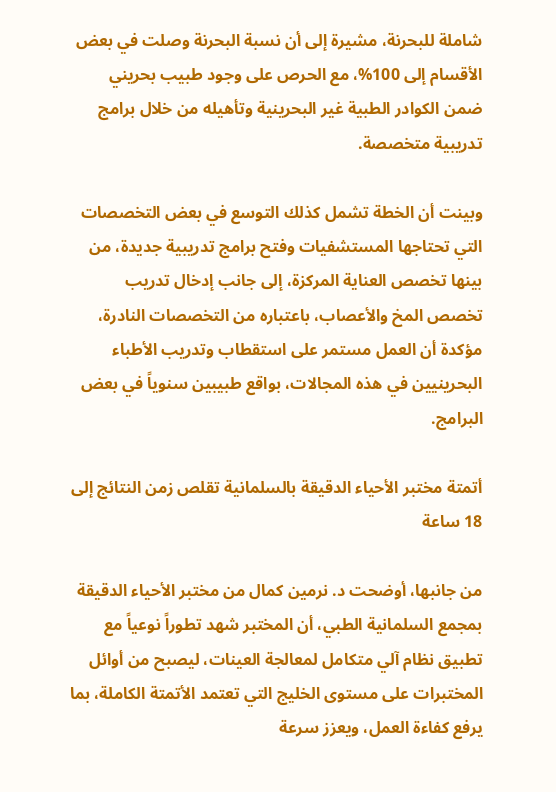شاملة للبحرنة، مشيرة إلى أن نسبة البحرنة وصلت في بعض الأقسام إلى 100%، مع الحرص على وجود طبيب بحريني ضمن الكوادر الطبية غير البحرينية وتأهيله من خلال برامج تدريبية متخصصة.

وبينت أن الخطة تشمل كذلك التوسع في بعض التخصصات التي تحتاجها المستشفيات وفتح برامج تدريبية جديدة، من بينها تخصص العناية المركزة، إلى جانب إدخال تدريب تخصص المخ والأعصاب، باعتباره من التخصصات النادرة، مؤكدة أن العمل مستمر على استقطاب وتدريب الأطباء البحرينيين في هذه المجالات، بواقع طبيبين سنوياً في بعض البرامج.

أتمتة مختبر الأحياء الدقيقة بالسلمانية تقلص زمن النتائج إلى 18 ساعة

من جانبها، أوضحت د. نرمين كمال من مختبر الأحياء الدقيقة بمجمع السلمانية الطبي، أن المختبر شهد تطوراً نوعياً مع تطبيق نظام آلي متكامل لمعالجة العينات، ليصبح من أوائل المختبرات على مستوى الخليج التي تعتمد الأتمتة الكاملة، بما يرفع كفاءة العمل، ويعزز سرعة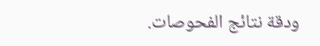ودقة نتائج الفحوصات.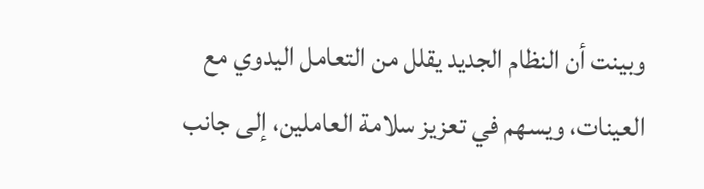وبينت أن النظام الجديد يقلل من التعامل اليدوي مع العينات، ويسهم في تعزيز سلامة العاملين، إلى جانب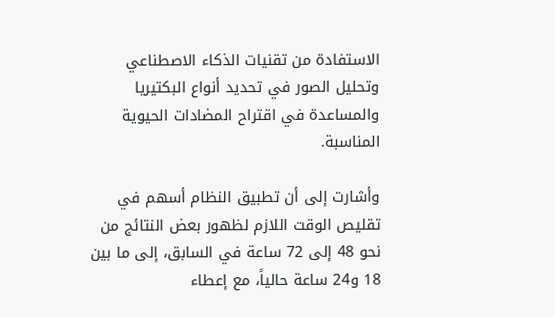الاستفادة من تقنيات الذكاء الاصطناعي وتحليل الصور في تحديد أنواع البكتيريا والمساعدة في اقتراح المضادات الحيوية المناسبة.

وأشارت إلى أن تطبيق النظام أسهم في تقليص الوقت اللازم لظهور بعض النتائج من نحو 48 إلى 72 ساعة في السابق، إلى ما بين 18 و24 ساعة حالياً، مع إعطاء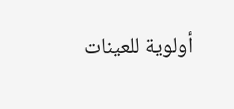أولوية للعينات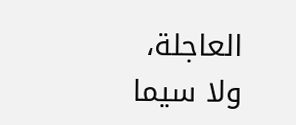العاجلة، ولا سيما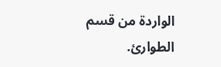الواردة من قسم الطوارئ.